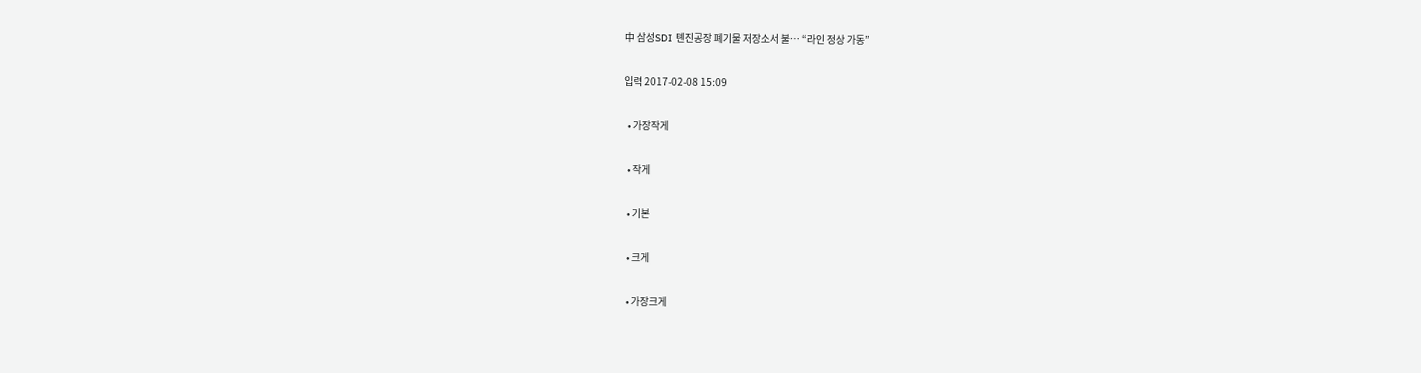中 삼성SDI 톈진공장 폐기물 저장소서 불… “라인 정상 가동”

입력 2017-02-08 15:09

  • 가장작게

  • 작게

  • 기본

  • 크게

  • 가장크게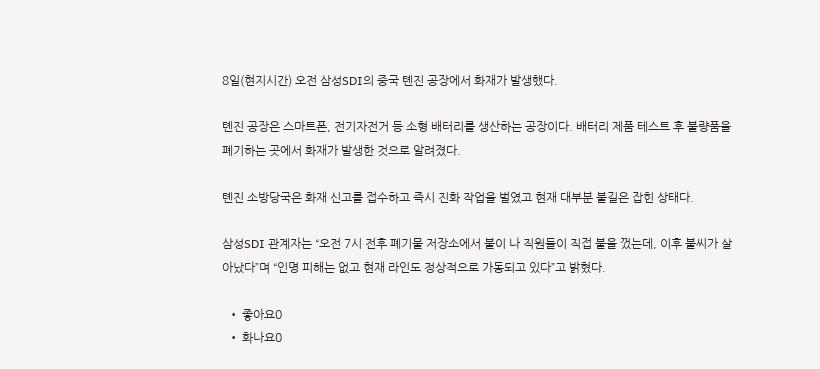8일(현지시간) 오전 삼성SDI의 중국 톈진 공장에서 화재가 발생했다.

톈진 공장은 스마트폰, 전기자전거 등 소형 배터리를 생산하는 공장이다. 배터리 제품 테스트 후 불량품을 폐기하는 곳에서 화재가 발생한 것으로 알려졌다.

톈진 소방당국은 화재 신고를 접수하고 즉시 진화 작업을 벌였고 현재 대부분 불길은 잡힌 상태다.

삼성SDI 관계자는 “오전 7시 전후 폐기물 저장소에서 불이 나 직원들이 직접 불을 껐는데, 이후 불씨가 살아났다”며 “인명 피해는 없고 현재 라인도 정상적으로 가동되고 있다”고 밝혔다.

  • 좋아요0
  • 화나요0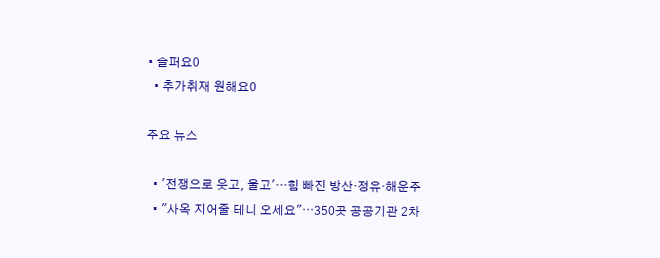• 슬퍼요0
  • 추가취재 원해요0

주요 뉴스

  • '전쟁으로 웃고, 울고'…힘 빠진 방산·정유·해운주
  • "사옥 지어줄 테니 오세요"⋯350곳 공공기관 2차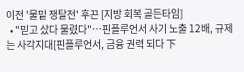이전 '물밑 쟁탈전' 후끈 [지방 회복 골든타임]
  • "믿고 샀다 물렸다"…핀플루언서 사기 노출 12배, 규제는 사각지대[핀플루언서, 금융 권력 되다 下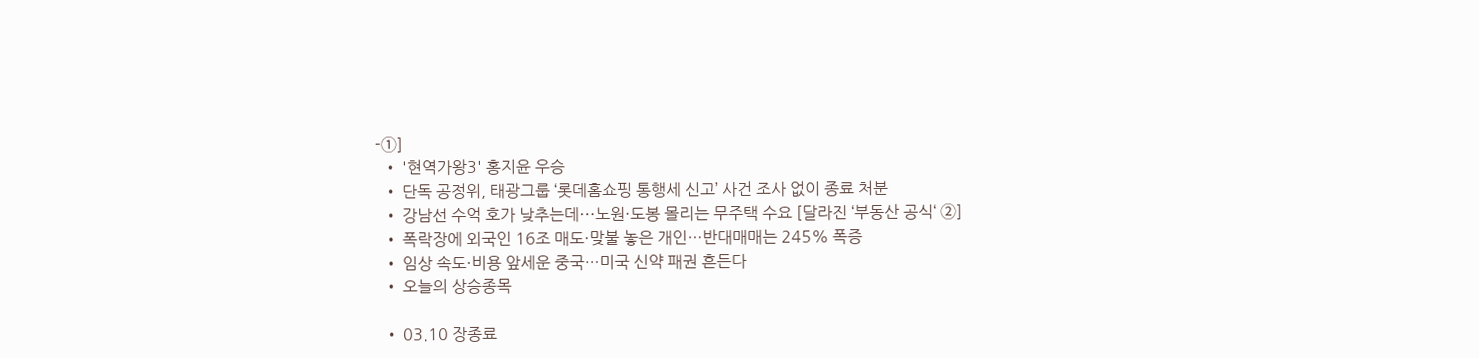-①]
  • '현역가왕3' 홍지윤 우승
  • 단독 공정위, 태광그룹 ‘롯데홈쇼핑 통행세 신고’ 사건 조사 없이 종료 처분
  • 강남선 수억 호가 낮추는데⋯노원·도봉 몰리는 무주택 수요 [달라진 ‘부동산 공식‘ ②]
  • 폭락장에 외국인 16조 매도·맞불 놓은 개인…반대매매는 245% 폭증
  • 임상 속도·비용 앞세운 중국…미국 신약 패권 흔든다
  • 오늘의 상승종목

  • 03.10 장종료